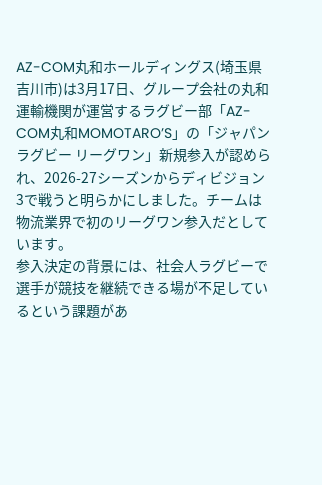AZ-COM丸和ホールディングス(埼玉県吉川市)は3月17日、グループ会社の丸和運輸機関が運営するラグビー部「AZ-COM丸和MOMOTARO’S」の「ジャパンラグビー リーグワン」新規参入が認められ、2026-27シーズンからディビジョン3で戦うと明らかにしました。チームは物流業界で初のリーグワン参入だとしています。
参入決定の背景には、社会人ラグビーで選手が競技を継続できる場が不足しているという課題があ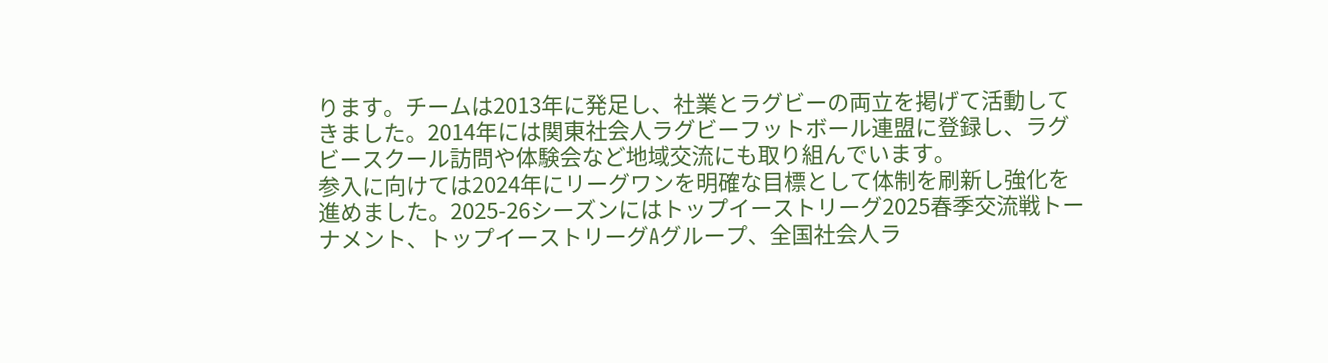ります。チームは2013年に発足し、社業とラグビーの両立を掲げて活動してきました。2014年には関東社会人ラグビーフットボール連盟に登録し、ラグビースクール訪問や体験会など地域交流にも取り組んでいます。
参入に向けては2024年にリーグワンを明確な目標として体制を刷新し強化を進めました。2025-26シーズンにはトップイーストリーグ2025春季交流戦トーナメント、トップイーストリーグAグループ、全国社会人ラ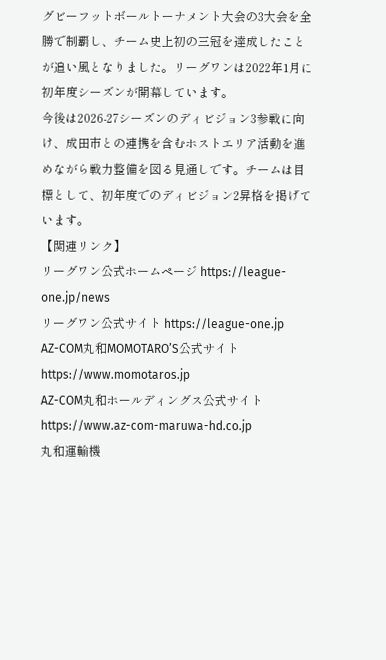グビーフットボールトーナメント大会の3大会を全勝で制覇し、チーム史上初の三冠を達成したことが追い風となりました。リーグワンは2022年1月に初年度シーズンが開幕しています。
今後は2026-27シーズンのディビジョン3参戦に向け、成田市との連携を含むホストエリア活動を進めながら戦力整備を図る見通しです。チームは目標として、初年度でのディビジョン2昇格を掲げています。
【関連リンク】
リーグワン公式ホームページ https://league-one.jp/news
リーグワン公式サイト https://league-one.jp
AZ-COM丸和MOMOTARO’S公式サイト https://www.momotaros.jp
AZ-COM丸和ホールディングス公式サイト https://www.az-com-maruwa-hd.co.jp
丸和運輸機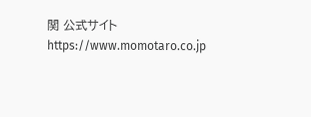関 公式サイト https://www.momotaro.co.jp